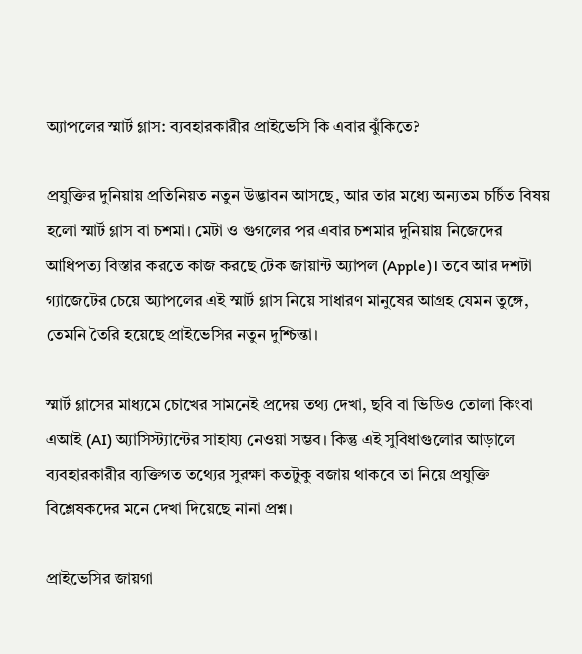অ্যাপলের স্মার্ট গ্লাস: ব্যবহারকারীর প্রাইভেসি কি এবার ঝুঁকিতে?

প্রযুক্তির দুনিয়ায় প্রতিনিয়ত নতুন উদ্ভাবন আসছে, আর তার মধ্যে অন্যতম চর্চিত বিষয় হলো স্মার্ট গ্লাস বা চশমা। মেটা ও গুগলের পর এবার চশমার দুনিয়ায় নিজেদের আধিপত্য বিস্তার করতে কাজ করছে টেক জায়ান্ট অ্যাপল (Apple)। তবে আর দশটা গ্যাজেটের চেয়ে অ্যাপলের এই স্মার্ট গ্লাস নিয়ে সাধারণ মানুষের আগ্রহ যেমন তুঙ্গে, তেমনি তৈরি হয়েছে প্রাইভেসির নতুন দুশ্চিন্তা।

স্মার্ট গ্লাসের মাধ্যমে চোখের সামনেই প্রদেয় তথ্য দেখা, ছবি বা ভিডিও তোলা কিংবা এআই (AI) অ্যাসিস্ট্যান্টের সাহায্য নেওয়া সম্ভব। কিন্তু এই সুবিধাগুলোর আড়ালে ব্যবহারকারীর ব্যক্তিগত তথ্যের সুরক্ষা কতটুকু বজায় থাকবে তা নিয়ে প্রযুক্তি বিশ্লেষকদের মনে দেখা দিয়েছে নানা প্রশ্ন।

প্রাইভেসির জায়গা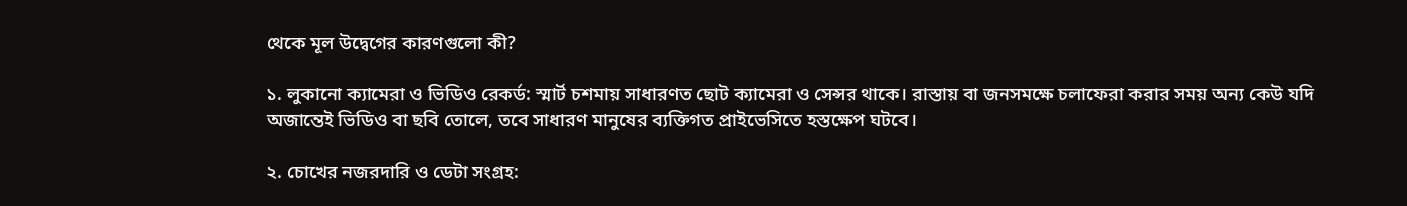থেকে মূল উদ্বেগের কারণগুলো কী?

১. লুকানো ক্যামেরা ও ভিডিও রেকর্ড: স্মার্ট চশমায় সাধারণত ছোট ক্যামেরা ও সেন্সর থাকে। রাস্তায় বা জনসমক্ষে চলাফেরা করার সময় অন্য কেউ যদি অজান্তেই ভিডিও বা ছবি তোলে, তবে সাধারণ মানুষের ব্যক্তিগত প্রাইভেসিতে হস্তক্ষেপ ঘটবে।

২. চোখের নজরদারি ও ডেটা সংগ্রহ: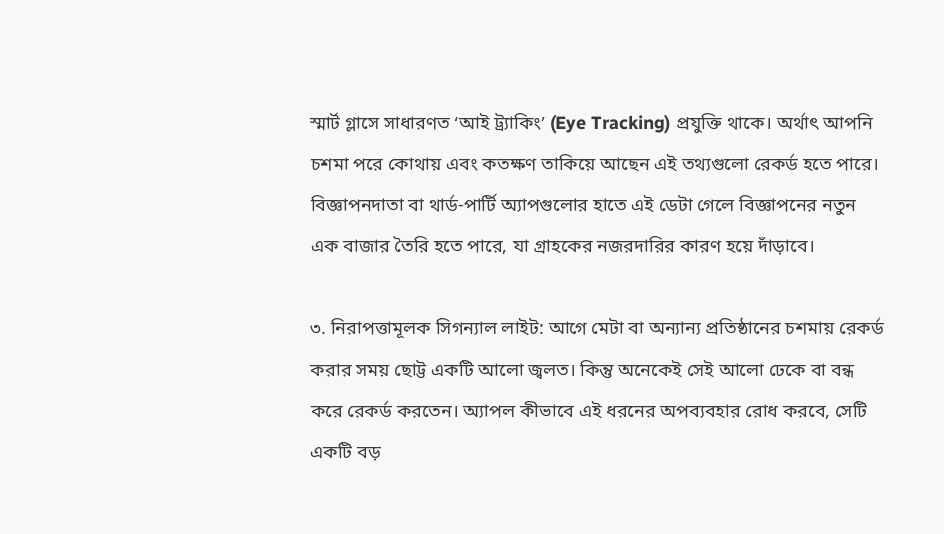স্মার্ট গ্লাসে সাধারণত ‘আই ট্র্যাকিং’ (Eye Tracking) প্রযুক্তি থাকে। অর্থাৎ আপনি চশমা পরে কোথায় এবং কতক্ষণ তাকিয়ে আছেন এই তথ্যগুলো রেকর্ড হতে পারে। বিজ্ঞাপনদাতা বা থার্ড-পার্টি অ্যাপগুলোর হাতে এই ডেটা গেলে বিজ্ঞাপনের নতুন এক বাজার তৈরি হতে পারে, যা গ্রাহকের নজরদারির কারণ হয়ে দাঁড়াবে।

৩. নিরাপত্তামূলক সিগন্যাল লাইট: আগে মেটা বা অন্যান্য প্রতিষ্ঠানের চশমায় রেকর্ড করার সময় ছোট্ট একটি আলো জ্বলত। কিন্তু অনেকেই সেই আলো ঢেকে বা বন্ধ করে রেকর্ড করতেন। অ্যাপল কীভাবে এই ধরনের অপব্যবহার রোধ করবে, সেটি একটি বড়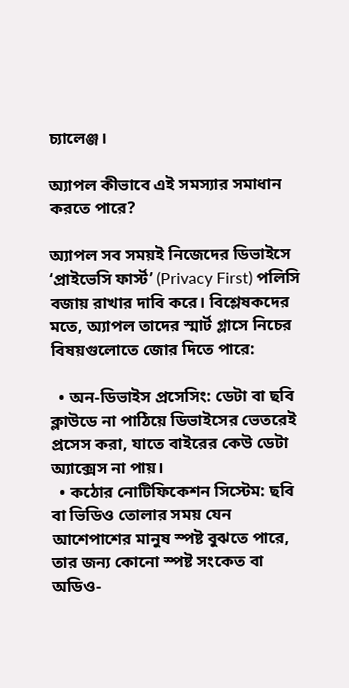চ্যালেঞ্জ।

অ্যাপল কীভাবে এই সমস্যার সমাধান করতে পারে?

অ্যাপল সব সময়ই নিজেদের ডিভাইসে ‘প্রাইভেসি ফার্স্ট’ (Privacy First) পলিসি বজায় রাখার দাবি করে। বিশ্লেষকদের মতে, অ্যাপল তাদের স্মার্ট গ্লাসে নিচের বিষয়গুলোতে জোর দিতে পারে:

  • অন-ডিভাইস প্রসেসিং: ডেটা বা ছবি ক্লাউডে না পাঠিয়ে ডিভাইসের ভেতরেই প্রসেস করা, যাতে বাইরের কেউ ডেটা অ্যাক্সেস না পায়।
  • কঠোর নোটিফিকেশন সিস্টেম: ছবি বা ভিডিও তোলার সময় যেন আশেপাশের মানুষ স্পষ্ট বুঝতে পারে, তার জন্য কোনো স্পষ্ট সংকেত বা অডিও-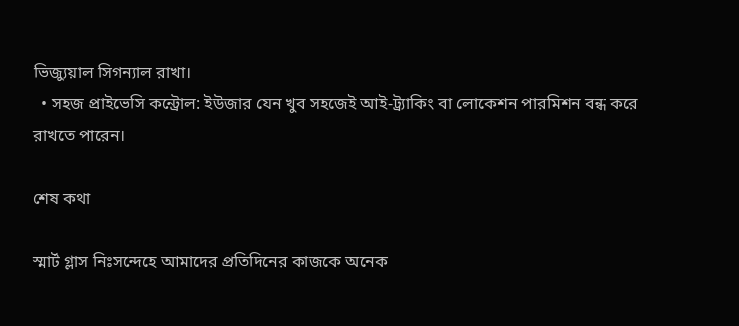ভিজ্যুয়াল সিগন্যাল রাখা।
  • সহজ প্রাইভেসি কন্ট্রোল: ইউজার যেন খুব সহজেই আই-ট্র্যাকিং বা লোকেশন পারমিশন বন্ধ করে রাখতে পারেন।

শেষ কথা

স্মার্ট গ্লাস নিঃসন্দেহে আমাদের প্রতিদিনের কাজকে অনেক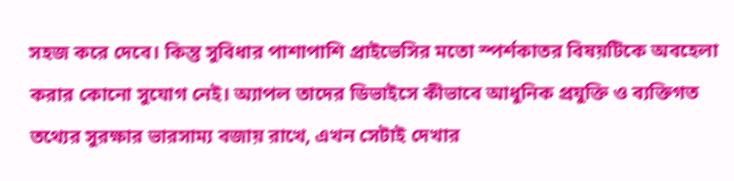সহজ করে দেবে। কিন্তু সুবিধার পাশাপাশি প্রাইভেসির মতো স্পর্শকাতর বিষয়টিকে অবহেলা করার কোনো সুযোগ নেই। অ্যাপল তাদের ডিভাইসে কীভাবে আধুনিক প্রযুক্তি ও ব্যক্তিগত তথ্যের সুরক্ষার ভারসাম্য বজায় রাখে, এখন সেটাই দেখার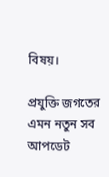বিষয়।

প্রযুক্তি জগতের এমন নতুন সব আপডেট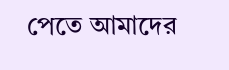পেতে আমাদের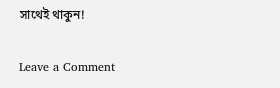সাথেই থাকুন!

Leave a Comment